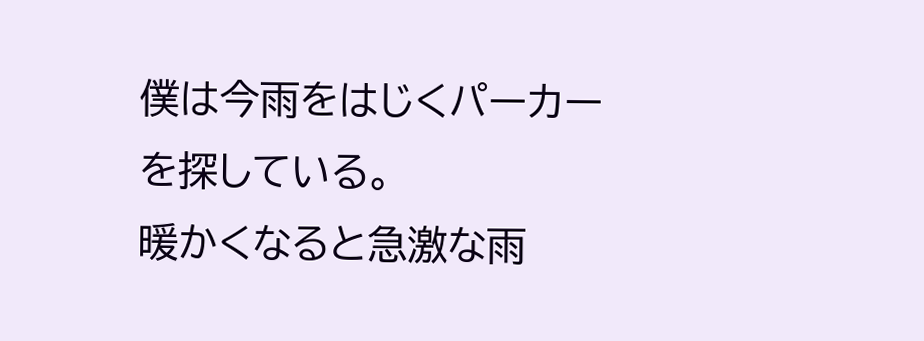僕は今雨をはじくパーカーを探している。
暖かくなると急激な雨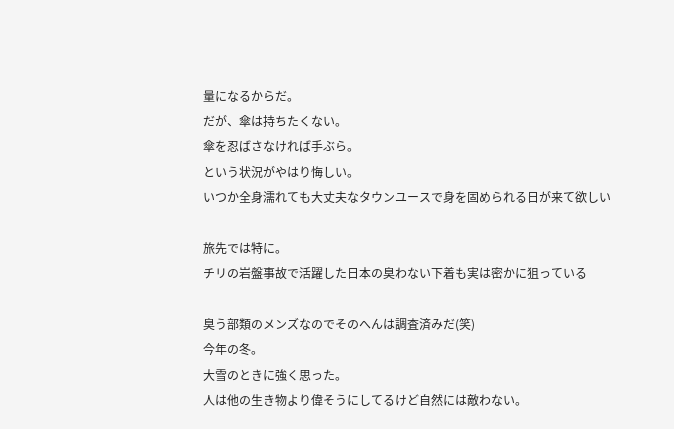量になるからだ。
だが、傘は持ちたくない。
傘を忍ばさなければ手ぶら。
という状況がやはり悔しい。
いつか全身濡れても大丈夫なタウンユースで身を固められる日が来て欲しい

旅先では特に。
チリの岩盤事故で活躍した日本の臭わない下着も実は密かに狙っている

臭う部類のメンズなのでそのへんは調査済みだ(笑)
今年の冬。
大雪のときに強く思った。
人は他の生き物より偉そうにしてるけど自然には敵わない。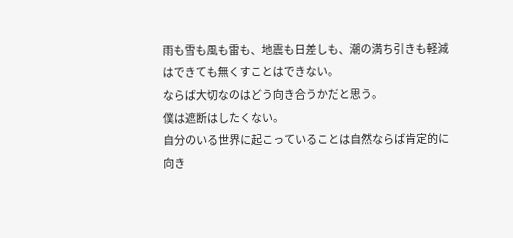雨も雪も風も雷も、地震も日差しも、潮の満ち引きも軽減はできても無くすことはできない。
ならば大切なのはどう向き合うかだと思う。
僕は遮断はしたくない。
自分のいる世界に起こっていることは自然ならば肯定的に向き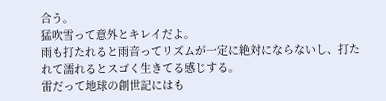合う。
猛吹雪って意外とキレイだよ。
雨も打たれると雨音ってリズムが一定に絶対にならないし、打たれて濡れるとスゴく生きてる感じする。
雷だって地球の創世記にはも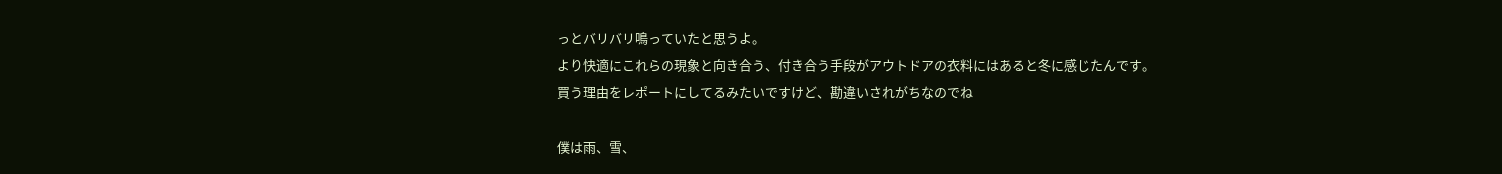っとバリバリ鳴っていたと思うよ。
より快適にこれらの現象と向き合う、付き合う手段がアウトドアの衣料にはあると冬に感じたんです。
買う理由をレポートにしてるみたいですけど、勘違いされがちなのでね

僕は雨、雪、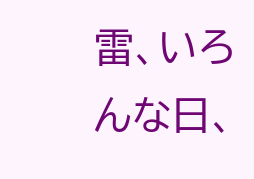雷、いろんな日、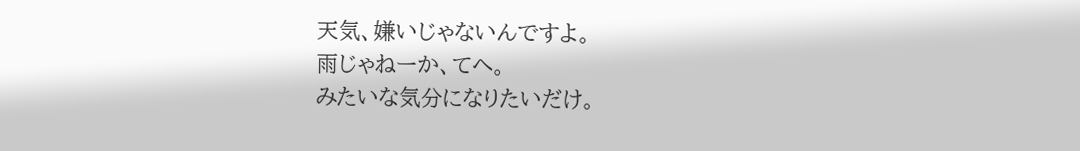天気、嫌いじゃないんですよ。
雨じゃねーか、てへ。
みたいな気分になりたいだけ。